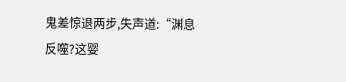鬼差惊退两步,失声道:“渊息反噬?这婴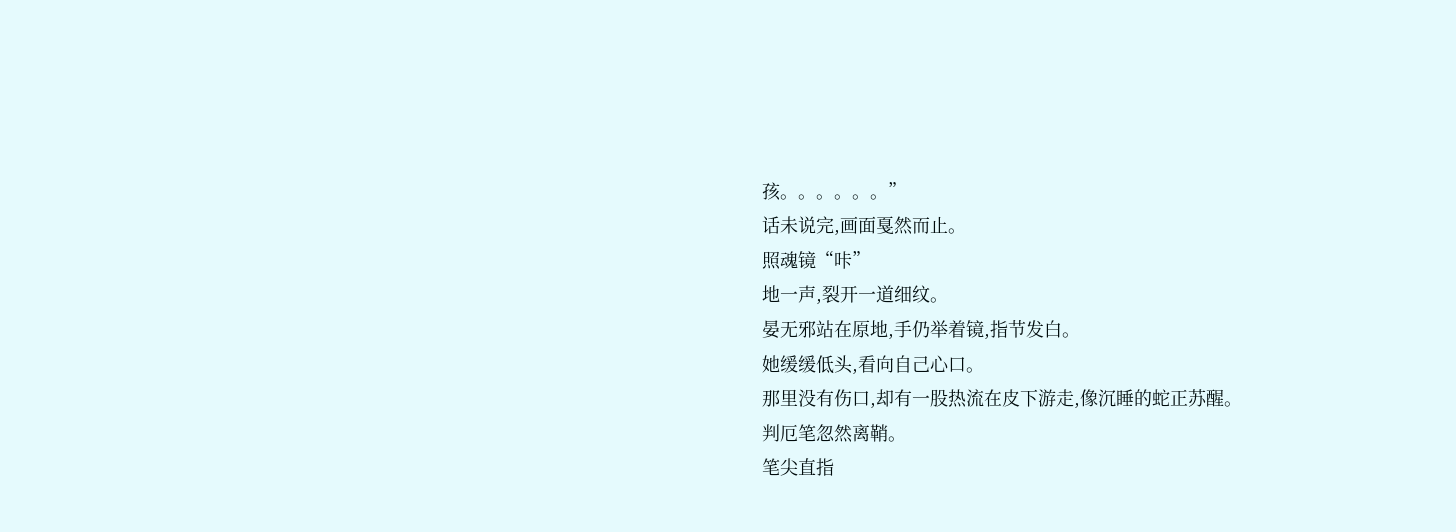孩。。。。。。”
话未说完,画面戛然而止。
照魂镜“咔”
地一声,裂开一道细纹。
晏无邪站在原地,手仍举着镜,指节发白。
她缓缓低头,看向自己心口。
那里没有伤口,却有一股热流在皮下游走,像沉睡的蛇正苏醒。
判厄笔忽然离鞘。
笔尖直指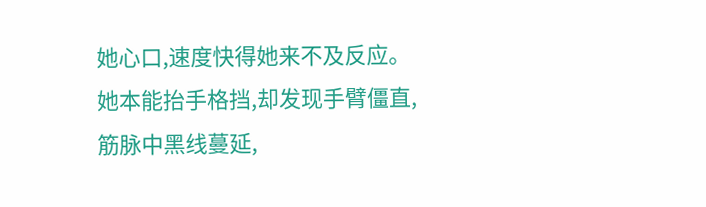她心口,速度快得她来不及反应。
她本能抬手格挡,却发现手臂僵直,筋脉中黑线蔓延,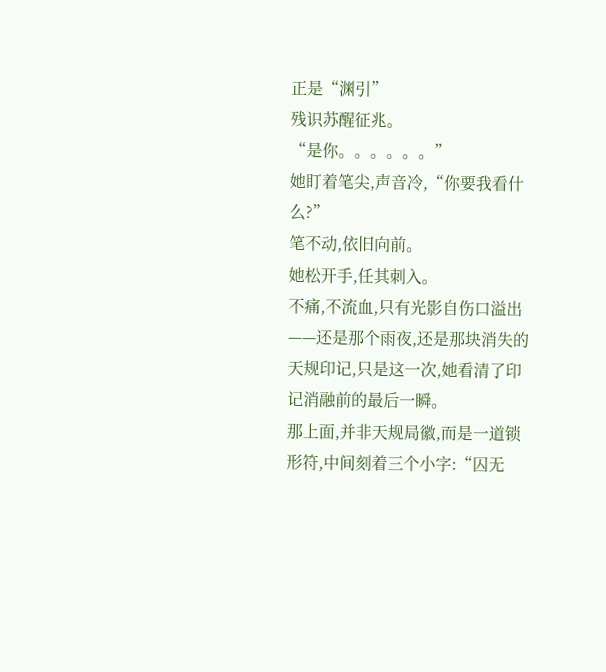正是“渊引”
残识苏醒征兆。
“是你。。。。。。”
她盯着笔尖,声音冷,“你要我看什么?”
笔不动,依旧向前。
她松开手,任其刺入。
不痛,不流血,只有光影自伤口溢出——还是那个雨夜,还是那块消失的天规印记,只是这一次,她看清了印记消融前的最后一瞬。
那上面,并非天规局徽,而是一道锁形符,中间刻着三个小字:“囚无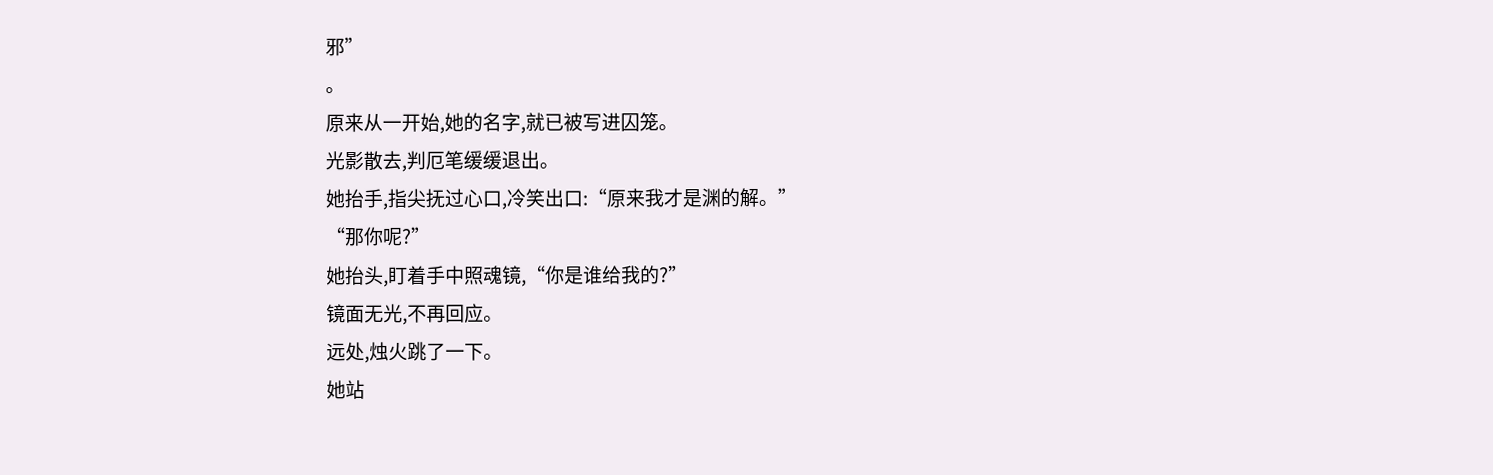邪”
。
原来从一开始,她的名字,就已被写进囚笼。
光影散去,判厄笔缓缓退出。
她抬手,指尖抚过心口,冷笑出口:“原来我才是渊的解。”
“那你呢?”
她抬头,盯着手中照魂镜,“你是谁给我的?”
镜面无光,不再回应。
远处,烛火跳了一下。
她站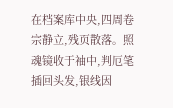在档案库中央,四周卷宗静立,残页散落。照魂镜收于袖中,判厄笔插回头发,银线因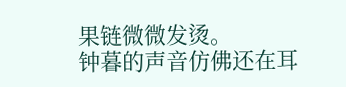果链微微发烫。
钟暮的声音仿佛还在耳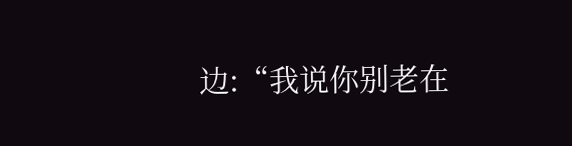边:“我说你别老在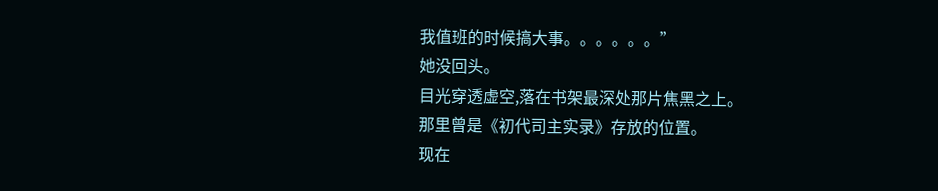我值班的时候搞大事。。。。。。”
她没回头。
目光穿透虚空,落在书架最深处那片焦黑之上。
那里曾是《初代司主实录》存放的位置。
现在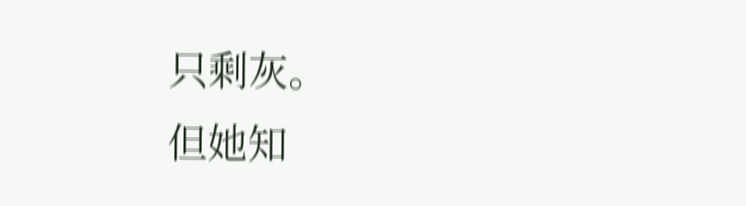只剩灰。
但她知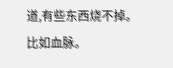道,有些东西烧不掉。
比如血脉。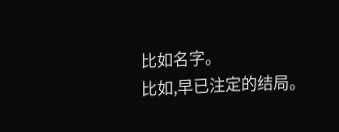比如名字。
比如,早已注定的结局。